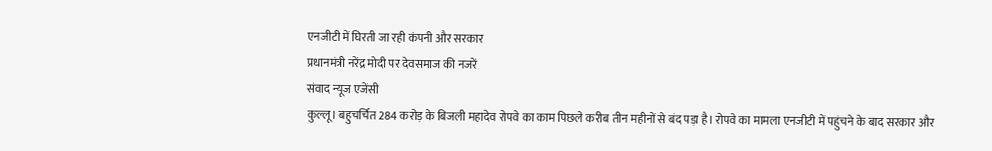एनजीटी में घिरती जा रही कंपनी और सरकार
प्रधानमंत्री नरेंद्र मोदी पर देवसमाज की नजरें
संवाद न्यूज एजेंसी
कुल्लू। बहुचर्चित 284 करोड़ के बिजली महादेव रोपवे का काम पिछले करीब तीन महीनों से बंद पड़ा है। रोपवे का मामला एनजीटी में पहुंचने के बाद सरकार और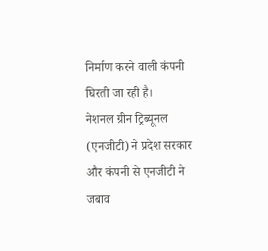निर्माण करने वाली कंपनी घिरती जा रही है।
नेशनल ग्रीन ट्रिब्यूनल (एनजीटी) ने प्रदेश सरकार और कंपनी से एनजीटी ने जबाव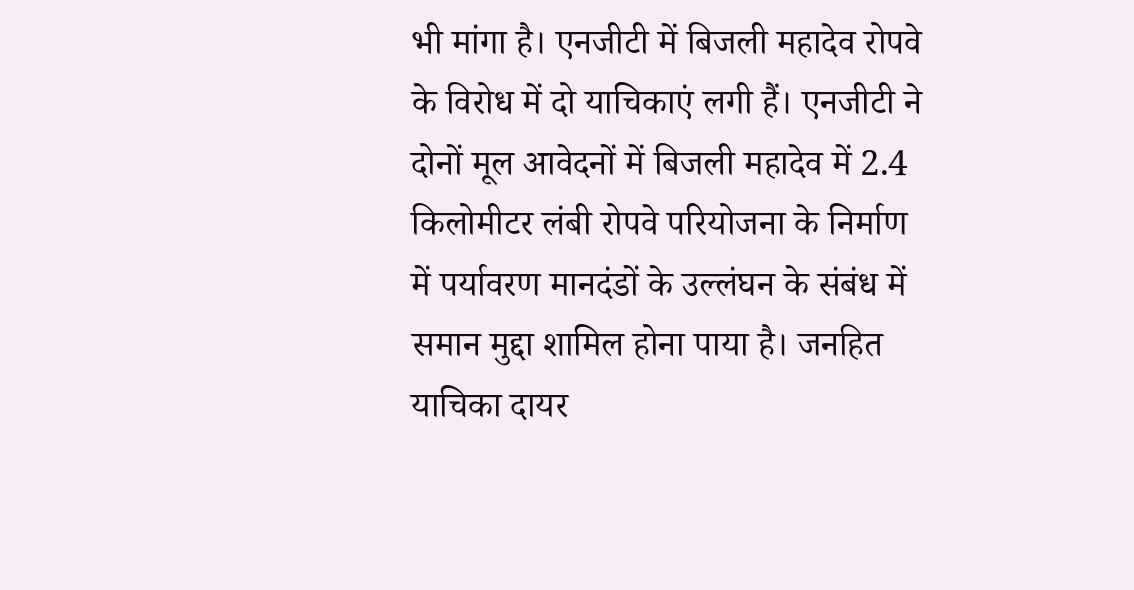भी मांगा है। एनजीटी में बिजली महादेव रोपवे के विरोध में दो याचिकाएं लगी हैं। एनजीटी ने दोनों मूल आवेदनों में बिजली महादेव में 2.4 किलोमीटर लंबी रोपवे परियोजना के निर्माण में पर्यावरण मानदंडों के उल्लंघन के संबंध में समान मुद्दा शामिल होना पाया है। जनहित याचिका दायर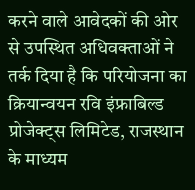करने वाले आवेदकों की ओर से उपस्थित अधिवक्ताओं ने तर्क दिया है कि परियोजना का क्रियान्वयन रवि इंफ्राबिल्ड प्रोजेक्ट्स लिमिटेड, राजस्थान के माध्यम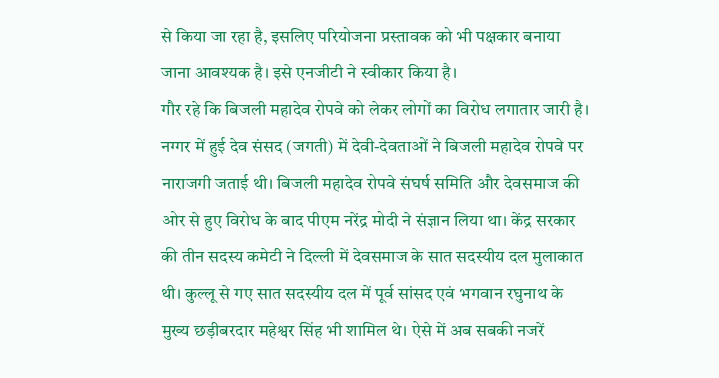से किया जा रहा है, इसलिए परियोजना प्रस्तावक को भी पक्षकार बनाया जाना आवश्यक है। इसे एनजीटी ने स्वीकार किया है।
गौर रहे कि बिजली महादेव रोपवे को लेकर लोगों का विरोध लगातार जारी है। नग्गर में हुई देव संसद (जगती) में देवी-देवताओं ने बिजली महादेव रोपवे पर नाराजगी जताई थी। बिजली महादेव रोपवे संघर्ष समिति और देवसमाज की ओर से हुए विरोध के बाद पीएम नरेंद्र मोदी ने संज्ञान लिया था। केंद्र सरकार की तीन सदस्य कमेटी ने दिल्ली में देवसमाज के सात सदस्यीय दल मुलाकात थी। कुल्लू से गए सात सदस्यीय दल में पूर्व सांसद एवं भगवान रघुनाथ के मुख्य छड़ीबरदार महेश्वर सिंह भी शामिल थे। ऐसे में अब सबकी नजरें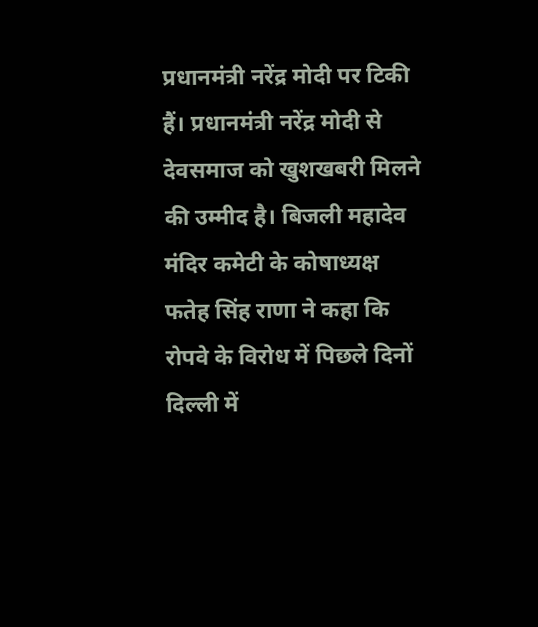प्रधानमंत्री नरेंद्र मोदी पर टिकी हैं। प्रधानमंत्री नरेंद्र मोदी से देवसमाज को खुशखबरी मिलने की उम्मीद है। बिजली महादेव मंदिर कमेटी के कोषाध्यक्ष फतेह सिंह राणा ने कहा कि रोपवे के विरोध में पिछले दिनों दिल्ली में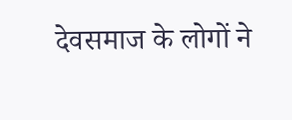देवसमाज के लोगों ने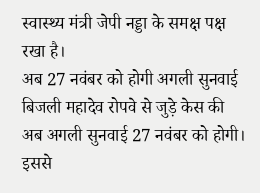स्वास्थ्य मंत्री जेपी नड्डा के समक्ष पक्ष रखा है।
अब 27 नवंबर को होगी अगली सुनवाई
बिजली महादेव रोपवे से जुड़े केस की अब अगली सुनवाई 27 नवंबर को होगी। इससे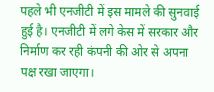पहले भी एनजीटी में इस मामले की सुनवाई हुई है। एनजीटी में लगे केस में सरकार और निर्माण कर रही कंपनी की ओर से अपना पक्ष रखा जाएगा।